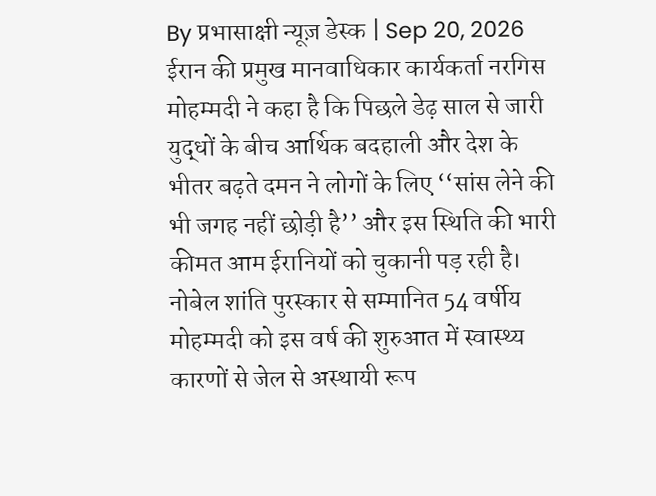By प्रभासाक्षी न्यूज़ डेस्क | Sep 20, 2026
ईरान की प्रमुख मानवाधिकार कार्यकर्ता नरगिस मोहम्मदी ने कहा है कि पिछले डेढ़ साल से जारी युद्धों के बीच आर्थिक बदहाली और देश के भीतर बढ़ते दमन ने लोगों के लिए ‘‘सांस लेने की भी जगह नहीं छोड़ी है’’ और इस स्थिति की भारी कीमत आम ईरानियों को चुकानी पड़ रही है। नोबेल शांति पुरस्कार से सम्मानित 54 वर्षीय मोहम्मदी को इस वर्ष की शुरुआत में स्वास्थ्य कारणों से जेल से अस्थायी रूप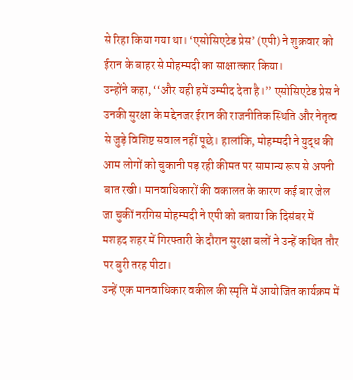से रिहा किया गया था। ‘एसोसिएटेड प्रेस’ (एपी) ने शुक्रवार को ईरान के बाहर से मोहम्मदी का साक्षात्कार किया।
उन्होंने कहा, ‘‘और यही हमें उम्मीद देता है।’’ एसोसिएटेड प्रेस ने उनकी सुरक्षा के मद्देनजर ईरान की राजनीतिक स्थिति और नेतृत्व से जुड़े विशिष्ट सवाल नहीं पूछे। हालांकि, मोहम्मदी ने युद्ध की आम लोगों को चुकानी पड़ रही कीमत पर सामान्य रूप से अपनी बात रखी। मानवाधिकारों की वकालत के कारण कई बार जेल जा चुकीं नरगिस मोहम्मदी ने एपी को बताया कि दिसंबर में मशहद शहर में गिरफ्तारी के दौरान सुरक्षा बलों ने उन्हें कथित तौर पर बुरी तरह पीटा।
उन्हें एक मानवाधिकार वकील की स्मृति में आयोजित कार्यक्रम में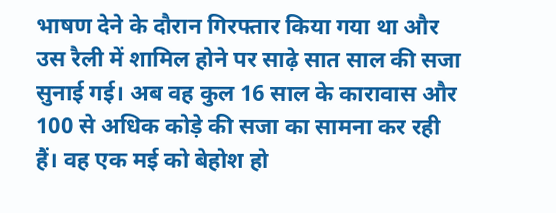भाषण देने के दौरान गिरफ्तार किया गया था और उस रैली में शामिल होने पर साढ़े सात साल की सजा सुनाई गई। अब वह कुल 16 साल के कारावास और 100 से अधिक कोड़े की सजा का सामना कर रही हैं। वह एक मई को बेहोश हो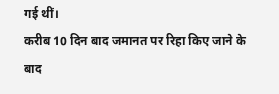गई थीं।
करीब 10 दिन बाद जमानत पर रिहा किए जाने के बाद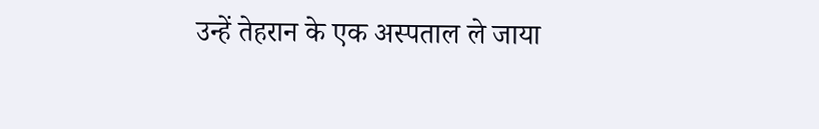उन्हें तेहरान के एक अस्पताल ले जाया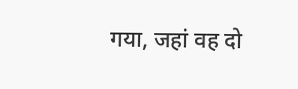गया, जहां वह दो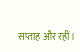सप्ताह और रहीं।